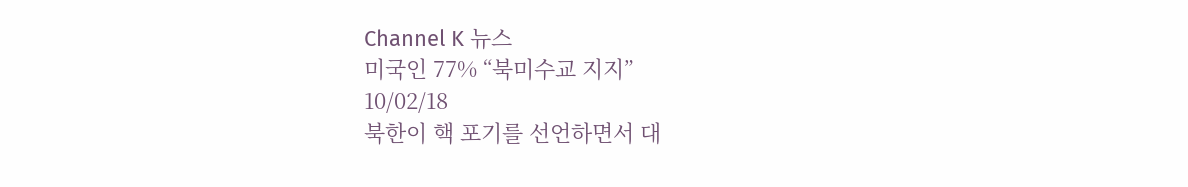Channel K 뉴스
미국인 77% “북미수교 지지”
10/02/18
북한이 핵 포기를 선언하면서 대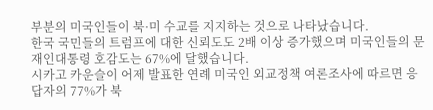부분의 미국인들이 북·미 수교를 지지하는 것으로 나타났습니다.
한국 국민들의 트럼프에 대한 신뢰도도 2배 이상 증가했으며 미국인들의 문재인대통령 호감도는 67%에 달했습니다.
시카고 카운슬이 어제 발표한 연례 미국인 외교정책 여론조사에 따르면 응답자의 77%가 북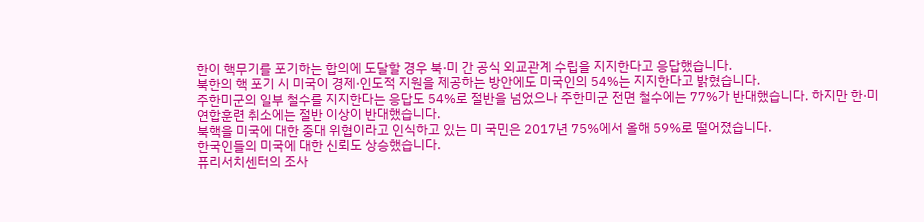한이 핵무기를 포기하는 합의에 도달할 경우 북·미 간 공식 외교관계 수립을 지지한다고 응답했습니다.
북한의 핵 포기 시 미국이 경제·인도적 지원을 제공하는 방안에도 미국인의 54%는 지지한다고 밝혔습니다.
주한미군의 일부 철수를 지지한다는 응답도 54%로 절반을 넘었으나 주한미군 전면 철수에는 77%가 반대했습니다. 하지만 한·미 연합훈련 취소에는 절반 이상이 반대했습니다.
북핵을 미국에 대한 중대 위협이라고 인식하고 있는 미 국민은 2017년 75%에서 올해 59%로 떨어졌습니다.
한국인들의 미국에 대한 신뢰도 상승했습니다.
퓨리서치센터의 조사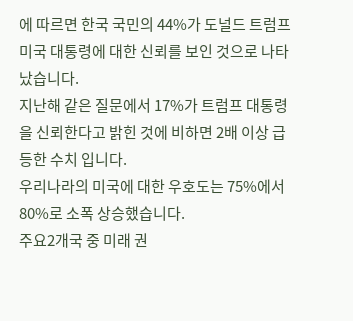에 따르면 한국 국민의 44%가 도널드 트럼프 미국 대통령에 대한 신뢰를 보인 것으로 나타났습니다.
지난해 같은 질문에서 17%가 트럼프 대통령을 신뢰한다고 밝힌 것에 비하면 2배 이상 급등한 수치 입니다.
우리나라의 미국에 대한 우호도는 75%에서 80%로 소폭 상승했습니다.
주요2개국 중 미래 권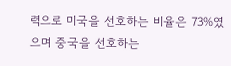력으로 미국을 선호하는 비율은 73%였으며 중국을 선호하는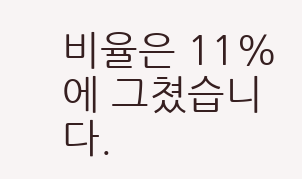비율은 11%에 그쳤습니다.